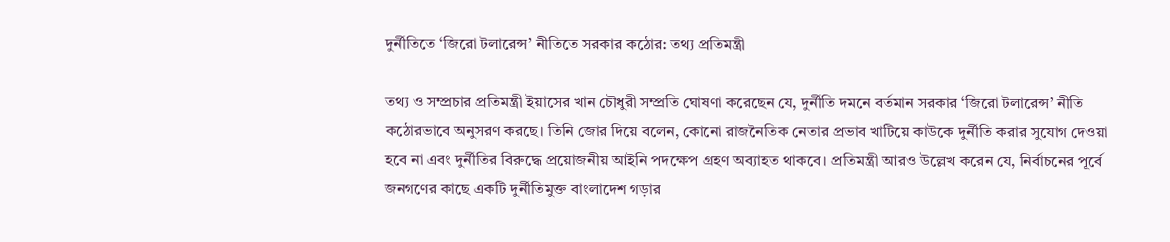দুর্নীতিতে ‘জিরো টলারেন্স’ নীতিতে সরকার কঠোর: তথ্য প্রতিমন্ত্রী

তথ্য ও সম্প্রচার প্রতিমন্ত্রী ইয়াসের খান চৌধুরী সম্প্রতি ঘোষণা করেছেন যে, দুর্নীতি দমনে বর্তমান সরকার ‘জিরো টলারেন্স’ নীতি কঠোরভাবে অনুসরণ করছে। তিনি জোর দিয়ে বলেন, কোনো রাজনৈতিক নেতার প্রভাব খাটিয়ে কাউকে দুর্নীতি করার সুযোগ দেওয়া হবে না এবং দুর্নীতির বিরুদ্ধে প্রয়োজনীয় আইনি পদক্ষেপ গ্রহণ অব্যাহত থাকবে। প্রতিমন্ত্রী আরও উল্লেখ করেন যে, নির্বাচনের পূর্বে জনগণের কাছে একটি দুর্নীতিমুক্ত বাংলাদেশ গড়ার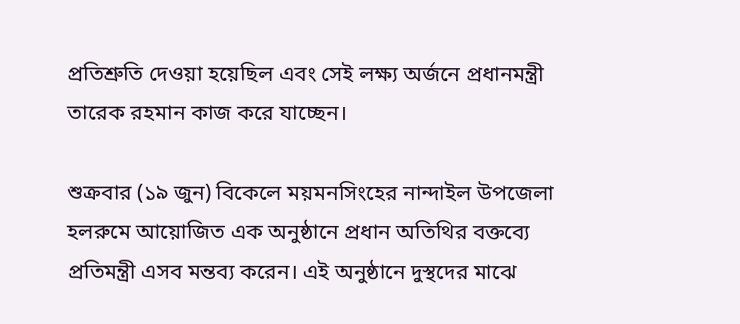প্রতিশ্রুতি দেওয়া হয়েছিল এবং সেই লক্ষ্য অর্জনে প্রধানমন্ত্রী তারেক রহমান কাজ করে যাচ্ছেন।

শুক্রবার (১৯ জুন) বিকেলে ময়মনসিংহের নান্দাইল উপজেলা হলরুমে আয়োজিত এক অনুষ্ঠানে প্রধান অতিথির বক্তব্যে প্রতিমন্ত্রী এসব মন্তব্য করেন। এই অনুষ্ঠানে দুস্থদের মাঝে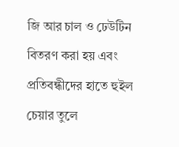জি আর চাল ও ঢেউটিন বিতরণ করা হয় এবং প্রতিবন্ধীদের হাতে হুইল চেয়ার তুলে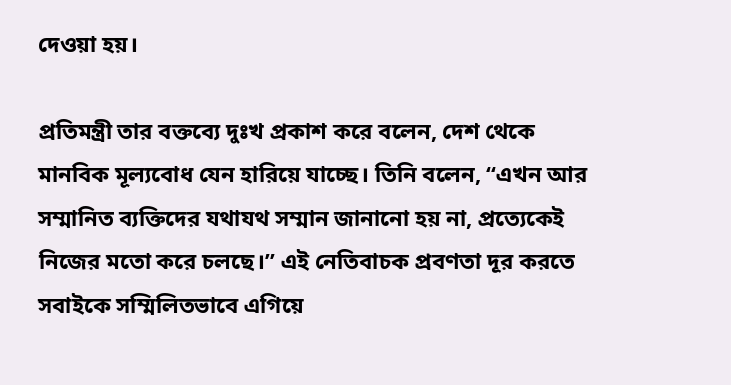দেওয়া হয়।

প্রতিমন্ত্রী তার বক্তব্যে দুঃখ প্রকাশ করে বলেন, দেশ থেকে মানবিক মূল্যবোধ যেন হারিয়ে যাচ্ছে। তিনি বলেন, “এখন আর সম্মানিত ব্যক্তিদের যথাযথ সম্মান জানানো হয় না, প্রত্যেকেই নিজের মতো করে চলছে।” এই নেতিবাচক প্রবণতা দূর করতে সবাইকে সম্মিলিতভাবে এগিয়ে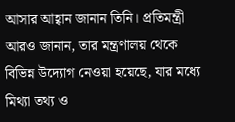আসার আহ্বান জানান তিনি। প্রতিমন্ত্রী আরও জানান, তার মন্ত্রণালয় থেকে বিভিন্ন উদ্যোগ নেওয়া হয়েছে, যার মধ্যে মিথ্যা তথ্য ও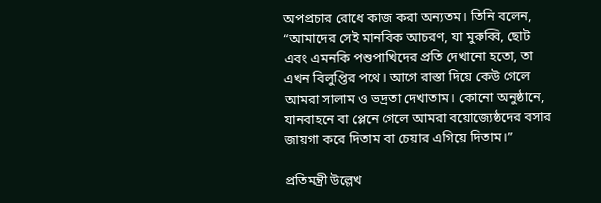অপপ্রচার রোধে কাজ করা অন্যতম। তিনি বলেন, “আমাদের সেই মানবিক আচরণ, যা মুরুব্বি, ছোট এবং এমনকি পশুপাখিদের প্রতি দেখানো হতো, তা এখন বিলুপ্তির পথে। আগে রাস্তা দিয়ে কেউ গেলে আমরা সালাম ও ভদ্রতা দেখাতাম। কোনো অনুষ্ঠানে, যানবাহনে বা প্লেনে গেলে আমরা বয়োজ্যেষ্ঠদের বসার জায়গা করে দিতাম বা চেয়ার এগিয়ে দিতাম।”

প্রতিমন্ত্রী উল্লেখ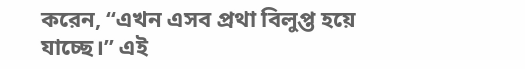করেন, “এখন এসব প্রথা বিলুপ্ত হয়ে যাচ্ছে।” এই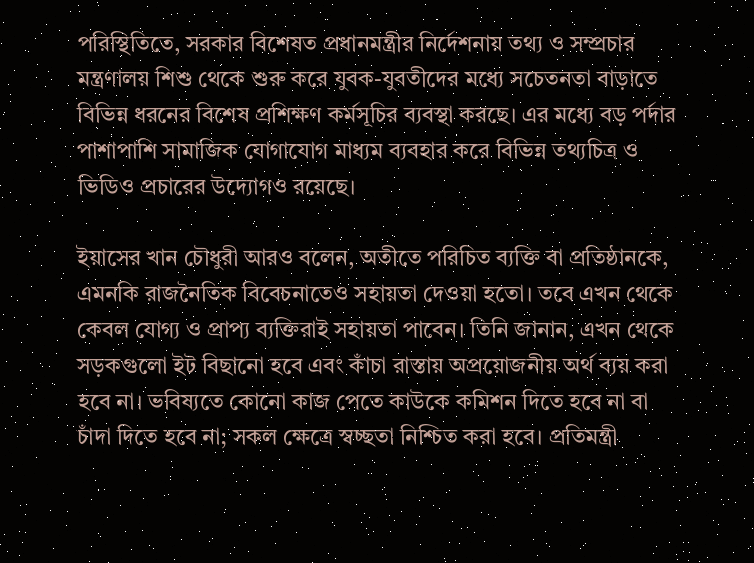পরিস্থিতিতে, সরকার বিশেষত প্রধানমন্ত্রীর নির্দেশনায় তথ্য ও সম্প্রচার মন্ত্রণালয় শিশু থেকে শুরু করে যুবক-যুবতীদের মধ্যে সচেতনতা বাড়াতে বিভিন্ন ধরনের বিশেষ প্রশিক্ষণ কর্মসূচির ব্যবস্থা করছে। এর মধ্যে বড় পর্দার পাশাপাশি সামাজিক যোগাযোগ মাধ্যম ব্যবহার করে বিভিন্ন তথ্যচিত্র ও ভিডিও প্রচারের উদ্যোগও রয়েছে।

ইয়াসের খান চৌধুরী আরও বলেন, অতীতে পরিচিত ব্যক্তি বা প্রতিষ্ঠানকে, এমনকি রাজনৈতিক বিবেচনাতেও সহায়তা দেওয়া হতো। তবে এখন থেকে কেবল যোগ্য ও প্রাপ্য ব্যক্তিরাই সহায়তা পাবেন। তিনি জানান, এখন থেকে সড়কগুলো ইট বিছানো হবে এবং কাঁচা রাস্তায় অপ্রয়োজনীয় অর্থ ব্যয় করা হবে না। ভবিষ্যতে কোনো কাজ পেতে কাউকে কমিশন দিতে হবে না বা চাঁদা দিতে হবে না; সকল ক্ষেত্রে স্বচ্ছতা নিশ্চিত করা হবে। প্রতিমন্ত্রী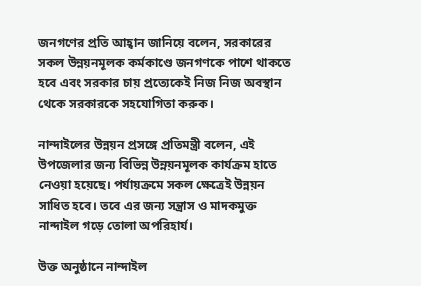জনগণের প্রতি আহ্বান জানিয়ে বলেন, সরকারের সকল উন্নয়নমূলক কর্মকাণ্ডে জনগণকে পাশে থাকতে হবে এবং সরকার চায় প্রত্যেকেই নিজ নিজ অবস্থান থেকে সরকারকে সহযোগিতা করুক।

নান্দাইলের উন্নয়ন প্রসঙ্গে প্রতিমন্ত্রী বলেন, এই উপজেলার জন্য বিভিন্ন উন্নয়নমূলক কার্যক্রম হাতে নেওয়া হয়েছে। পর্যায়ক্রমে সকল ক্ষেত্রেই উন্নয়ন সাধিত হবে। তবে এর জন্য সন্ত্রাস ও মাদকমুক্ত নান্দাইল গড়ে তোলা অপরিহার্য।

উক্ত অনুষ্ঠানে নান্দাইল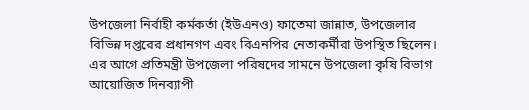উপজেলা নির্বাহী কর্মকর্তা (ইউএনও) ফাতেমা জান্নাত, উপজেলার বিভিন্ন দপ্তরের প্রধানগণ এবং বিএনপির নেতাকর্মীরা উপস্থিত ছিলেন। এর আগে প্রতিমন্ত্রী উপজেলা পরিষদের সামনে উপজেলা কৃষি বিভাগ আয়োজিত দিনব্যাপী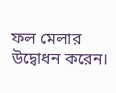ফল মেলার উদ্বোধন করেন।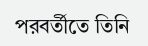পরবর্তীতে তিনি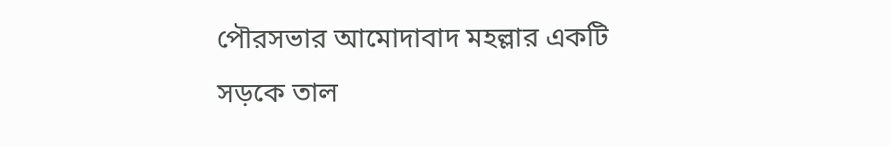পৌরসভার আমোদাবাদ মহল্লার একটি সড়কে তাল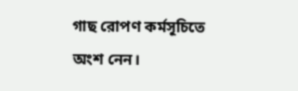গাছ রোপণ কর্মসূচিতে অংশ নেন।